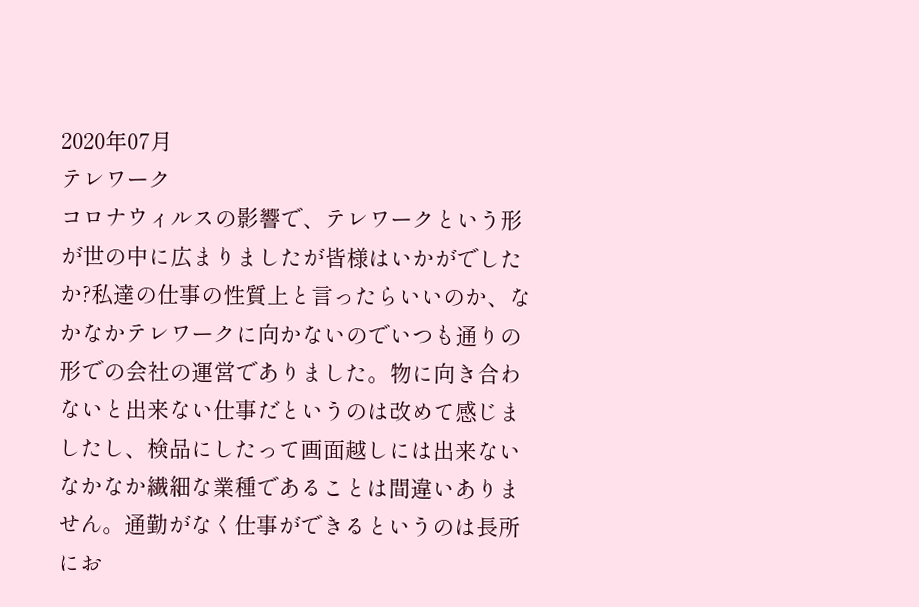2020年07月
テレワーク
コロナウィルスの影響で、テレワークという形が世の中に広まりましたが皆様はいかがでしたか?私達の仕事の性質上と言ったらいいのか、なかなかテレワークに向かないのでいつも通りの形での会社の運営でありました。物に向き合わないと出来ない仕事だというのは改めて感じましたし、検品にしたって画面越しには出来ないなかなか繊細な業種であることは間違いありません。通勤がなく仕事ができるというのは長所にお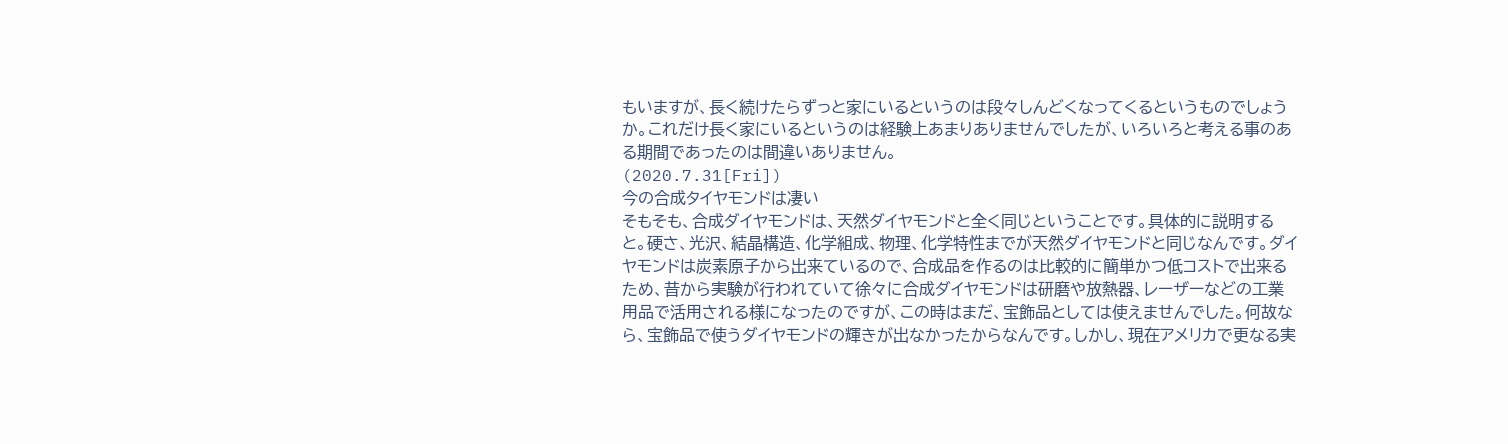もいますが、長く続けたらずっと家にいるというのは段々しんどくなってくるというものでしょうか。これだけ長く家にいるというのは経験上あまりありませんでしたが、いろいろと考える事のある期間であったのは間違いありません。
(2020.7.31[Fri])
今の合成タイヤモンドは凄い
そもそも、合成ダイヤモンドは、天然ダイヤモンドと全く同じということです。具体的に説明すると。硬さ、光沢、結晶構造、化学組成、物理、化学特性までが天然ダイヤモンドと同じなんです。ダイヤモンドは炭素原子から出来ているので、合成品を作るのは比較的に簡単かつ低コストで出来るため、昔から実験が行われていて徐々に合成ダイヤモンドは研磨や放熱器、レーザーなどの工業用品で活用される様になったのですが、この時はまだ、宝飾品としては使えませんでした。何故なら、宝飾品で使うダイヤモンドの輝きが出なかったからなんです。しかし、現在アメリカで更なる実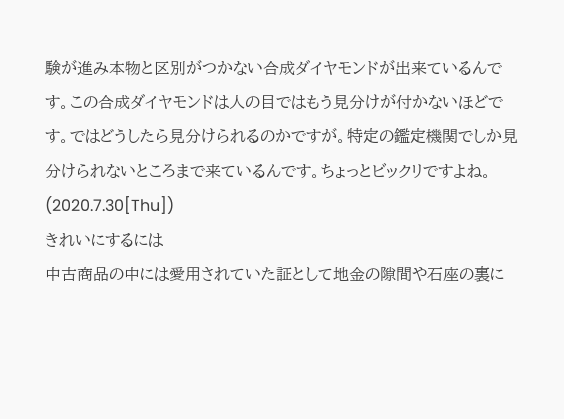験が進み本物と区別がつかない合成ダイヤモンドが出来ているんです。この合成ダイヤモンドは人の目ではもう見分けが付かないほどです。ではどうしたら見分けられるのかですが。特定の鑑定機関でしか見分けられないところまで来ているんです。ちょっとビックリですよね。
(2020.7.30[Thu])
きれいにするには
中古商品の中には愛用されていた証として地金の隙間や石座の裏に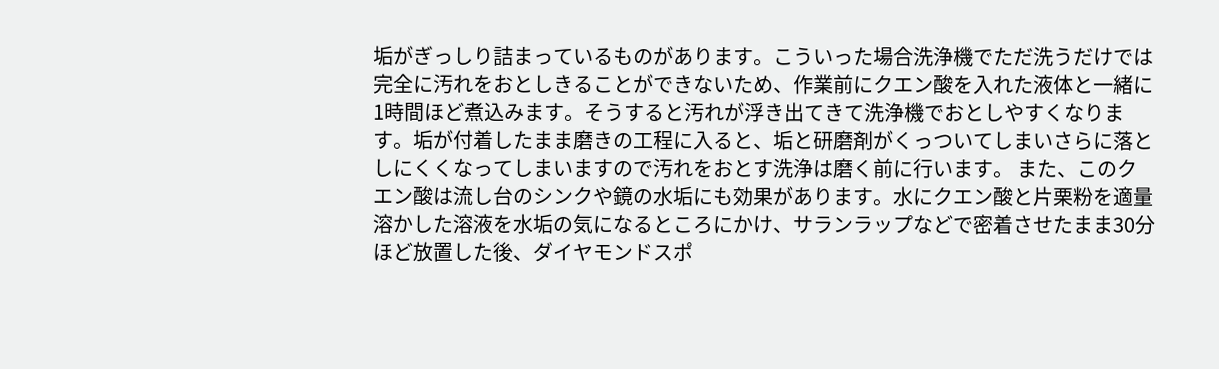垢がぎっしり詰まっているものがあります。こういった場合洗浄機でただ洗うだけでは完全に汚れをおとしきることができないため、作業前にクエン酸を入れた液体と一緒に1時間ほど煮込みます。そうすると汚れが浮き出てきて洗浄機でおとしやすくなります。垢が付着したまま磨きの工程に入ると、垢と研磨剤がくっついてしまいさらに落としにくくなってしまいますので汚れをおとす洗浄は磨く前に行います。 また、このクエン酸は流し台のシンクや鏡の水垢にも効果があります。水にクエン酸と片栗粉を適量溶かした溶液を水垢の気になるところにかけ、サランラップなどで密着させたまま30分ほど放置した後、ダイヤモンドスポ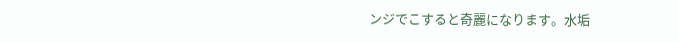ンジでこすると奇麗になります。水垢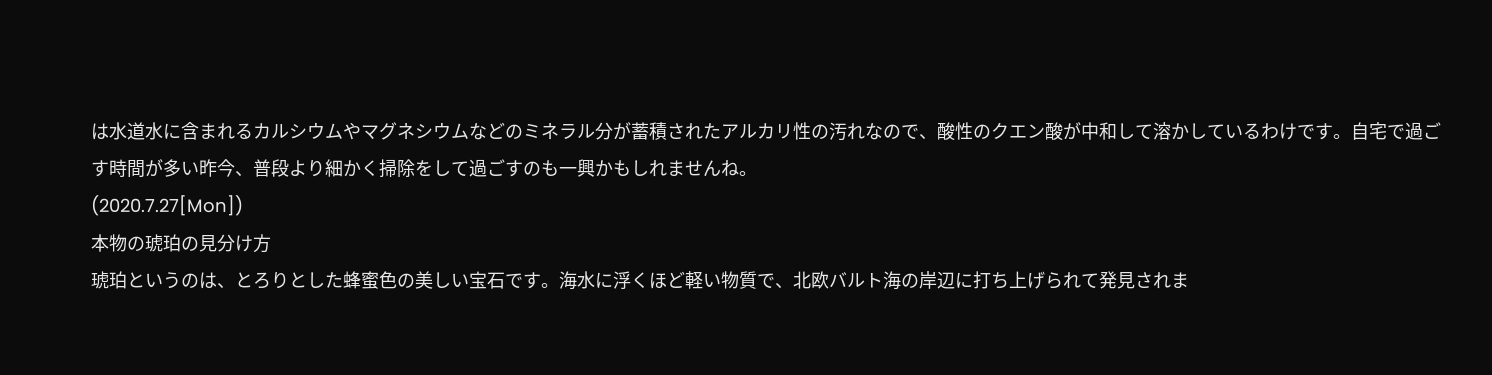は水道水に含まれるカルシウムやマグネシウムなどのミネラル分が蓄積されたアルカリ性の汚れなので、酸性のクエン酸が中和して溶かしているわけです。自宅で過ごす時間が多い昨今、普段より細かく掃除をして過ごすのも一興かもしれませんね。
(2020.7.27[Mon])
本物の琥珀の見分け方
琥珀というのは、とろりとした蜂蜜色の美しい宝石です。海水に浮くほど軽い物質で、北欧バルト海の岸辺に打ち上げられて発見されま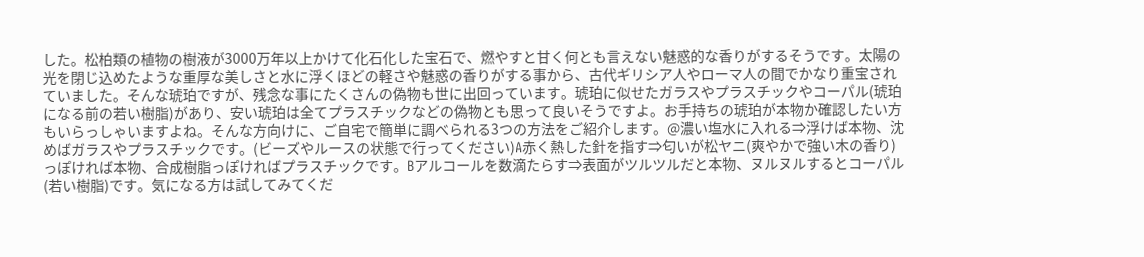した。松柏類の植物の樹液が3000万年以上かけて化石化した宝石で、燃やすと甘く何とも言えない魅惑的な香りがするそうです。太陽の光を閉じ込めたような重厚な美しさと水に浮くほどの軽さや魅惑の香りがする事から、古代ギリシア人やローマ人の間でかなり重宝されていました。そんな琥珀ですが、残念な事にたくさんの偽物も世に出回っています。琥珀に似せたガラスやプラスチックやコーパル(琥珀になる前の若い樹脂)があり、安い琥珀は全てプラスチックなどの偽物とも思って良いそうですよ。お手持ちの琥珀が本物か確認したい方もいらっしゃいますよね。そんな方向けに、ご自宅で簡単に調べられる3つの方法をご紹介します。@濃い塩水に入れる⇒浮けば本物、沈めばガラスやプラスチックです。(ビーズやルースの状態で行ってください)A赤く熱した針を指す⇒匂いが松ヤニ(爽やかで強い木の香り)っぽければ本物、合成樹脂っぽければプラスチックです。Bアルコールを数滴たらす⇒表面がツルツルだと本物、ヌルヌルするとコーパル(若い樹脂)です。気になる方は試してみてくだ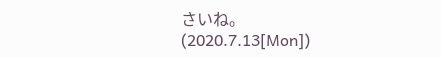さいね。
(2020.7.13[Mon])